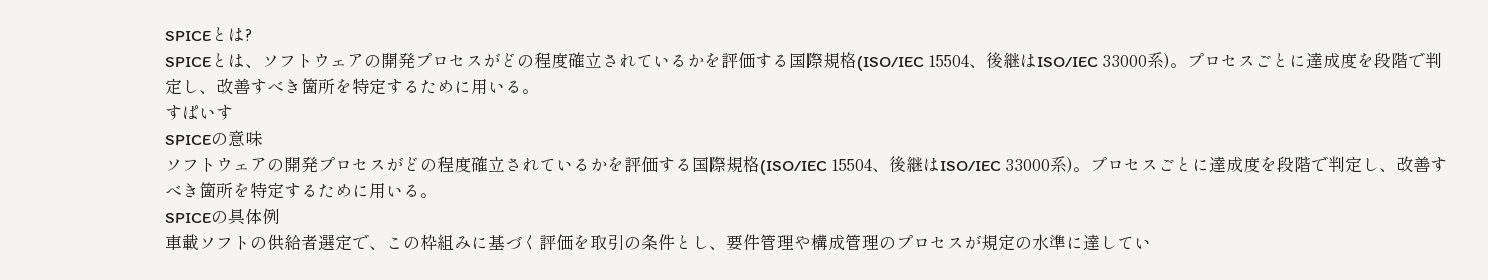SPICEとは?
SPICEとは、ソフトウェアの開発プロセスがどの程度確立されているかを評価する国際規格(ISO/IEC 15504、後継はISO/IEC 33000系)。プロセスごとに達成度を段階で判定し、改善すべき箇所を特定するために用いる。
すぱいす
SPICEの意味
ソフトウェアの開発プロセスがどの程度確立されているかを評価する国際規格(ISO/IEC 15504、後継はISO/IEC 33000系)。プロセスごとに達成度を段階で判定し、改善すべき箇所を特定するために用いる。
SPICEの具体例
車載ソフトの供給者選定で、この枠組みに基づく評価を取引の条件とし、要件管理や構成管理のプロセスが規定の水準に達してい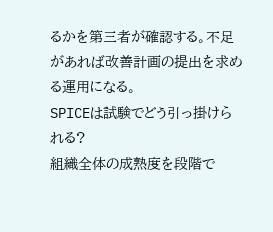るかを第三者が確認する。不足があれば改善計画の提出を求める運用になる。
SPICEは試験でどう引っ掛けられる?
組織全体の成熟度を段階で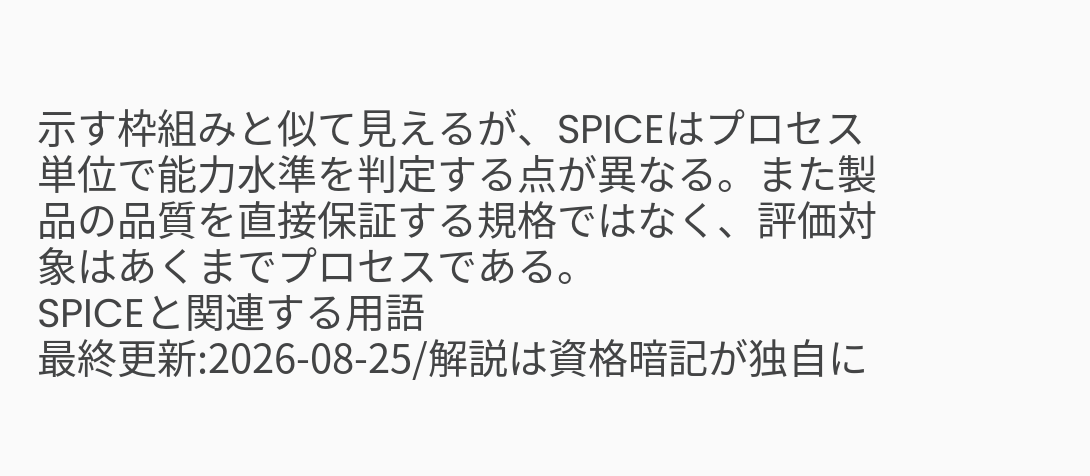示す枠組みと似て見えるが、SPICEはプロセス単位で能力水準を判定する点が異なる。また製品の品質を直接保証する規格ではなく、評価対象はあくまでプロセスである。
SPICEと関連する用語
最終更新:2026-08-25/解説は資格暗記が独自に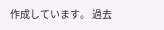作成しています。 過去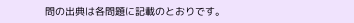問の出典は各問題に記載のとおりです。